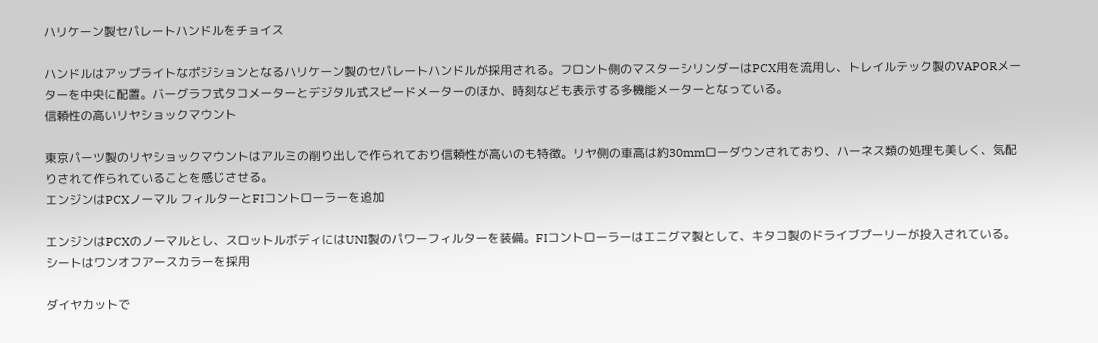ハリケーン製セパレートハンドルをチョイス

ハンドルはアップライトなポジションとなるハリケーン製のセパレートハンドルが採用される。フロント側のマスターシリンダーはPCX用を流用し、トレイルテック製のVAPORメーターを中央に配置。バーグラフ式タコメーターとデジタル式スピードメーターのほか、時刻なども表示する多機能メーターとなっている。
信頼性の高いリヤショックマウント

東京パーツ製のリヤショックマウントはアルミの削り出しで作られており信頼性が高いのも特徴。リヤ側の車高は約30mmローダウンされており、ハーネス類の処理も美しく、気配りされて作られていることを感じさせる。
エンジンはPCXノーマル フィルターとFIコントローラーを追加

エンジンはPCXのノーマルとし、スロットルボディにはUNI製のパワーフィルターを装備。FIコントローラーはエニグマ製として、キタコ製のドライブプーリーが投入されている。
シートはワンオフアースカラーを採用

ダイヤカットで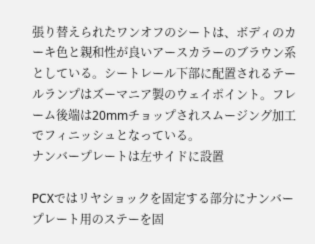張り替えられたワンオフのシートは、ボディのカーキ色と親和性が良いアースカラーのブラウン系としている。シートレール下部に配置されるテールランプはズーマニア製のウェイポイント。フレーム後端は20mmチョップされスムージング加工でフィニッシュとなっている。
ナンバープレートは左サイドに設置

PCXではリヤショックを固定する部分にナンバープレート用のステーを固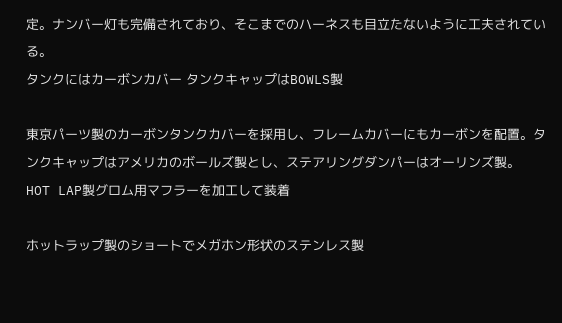定。ナンバー灯も完備されており、そこまでのハーネスも目立たないように工夫されている。
タンクにはカーボンカバー タンクキャップはBOWLS製

東京パーツ製のカーボンタンクカバーを採用し、フレームカバーにもカーボンを配置。タンクキャップはアメリカのボールズ製とし、ステアリングダンパーはオーリンズ製。
HOT LAP製グロム用マフラーを加工して装着

ホットラップ製のショートでメガホン形状のステンレス製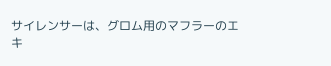サイレンサーは、グロム用のマフラーのエキ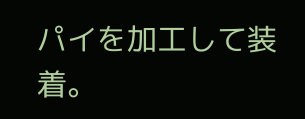パイを加工して装着。